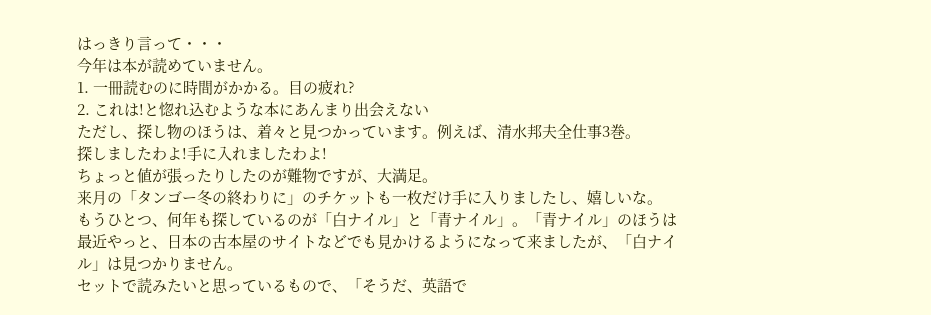はっきり言って・・・
今年は本が読めていません。
1. 一冊読むのに時間がかかる。目の疲れ?
2. これは!と惚れ込むような本にあんまり出会えない
ただし、探し物のほうは、着々と見つかっています。例えば、清水邦夫全仕事3巻。
探しましたわよ!手に入れましたわよ!
ちょっと値が張ったりしたのが難物ですが、大満足。
来月の「タンゴー冬の終わりに」のチケットも一枚だけ手に入りましたし、嬉しいな。
もうひとつ、何年も探しているのが「白ナイル」と「青ナイル」。「青ナイル」のほうは最近やっと、日本の古本屋のサイトなどでも見かけるようになって来ましたが、「白ナイル」は見つかりません。
セットで読みたいと思っているもので、「そうだ、英語で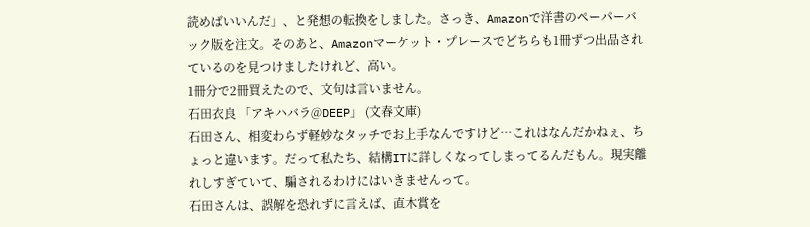読めばいいんだ」、と発想の転換をしました。さっき、Amazonで洋書のペーパーバック版を注文。そのあと、Amazonマーケット・プレースでどちらも1冊ずつ出品されているのを見つけましたけれど、高い。
1冊分で2冊買えたので、文句は言いません。
石田衣良 「アキハバラ@DEEP」 (文春文庫)
石田さん、相変わらず軽妙なタッチでお上手なんですけど…これはなんだかねぇ、ちょっと違います。だって私たち、結構ITに詳しくなってしまってるんだもん。現実離れしすぎていて、騙されるわけにはいきませんって。
石田さんは、誤解を恐れずに言えば、直木賞を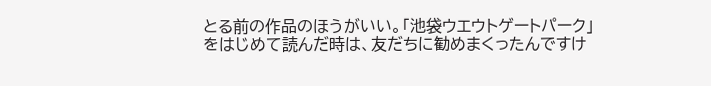とる前の作品のほうがいい。「池袋ウエウトゲートパーク」をはじめて読んだ時は、友だちに勧めまくったんですけ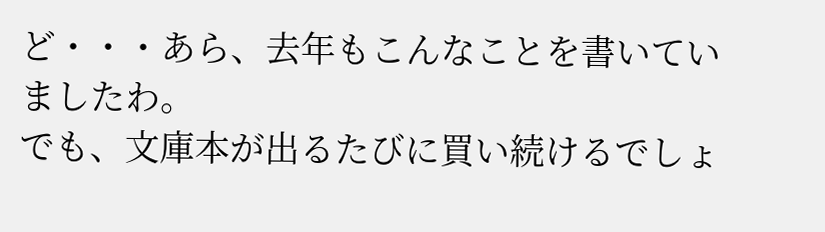ど・・・あら、去年もこんなことを書いていましたわ。
でも、文庫本が出るたびに買い続けるでしょ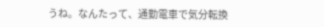うね。なんたって、通勤電車で気分転換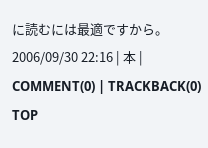に読むには最適ですから。
2006/09/30 22:16 | 本 | COMMENT(0) | TRACKBACK(0) TOP